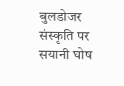बुलडोजर संस्कृति पर सयानी घोष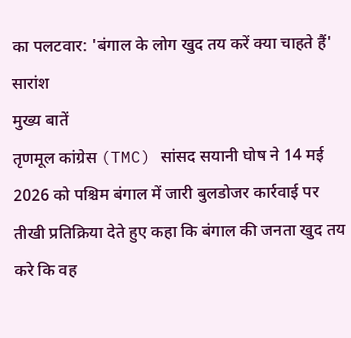का पलटवार: 'बंगाल के लोग खुद तय करें क्या चाहते हैं'
सारांश
मुख्य बातें
तृणमूल कांग्रेस (TMC) सांसद सयानी घोष ने 14 मई 2026 को पश्चिम बंगाल में जारी बुलडोजर कार्रवाई पर तीखी प्रतिक्रिया देते हुए कहा कि बंगाल की जनता खुद तय करे कि वह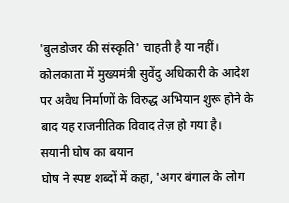'बुलडोजर की संस्कृति' चाहती है या नहीं। कोलकाता में मुख्यमंत्री सुवेंदु अधिकारी के आदेश पर अवैध निर्माणों के विरुद्ध अभियान शुरू होने के बाद यह राजनीतिक विवाद तेज़ हो गया है।
सयानी घोष का बयान
घोष ने स्पष्ट शब्दों में कहा, 'अगर बंगाल के लोग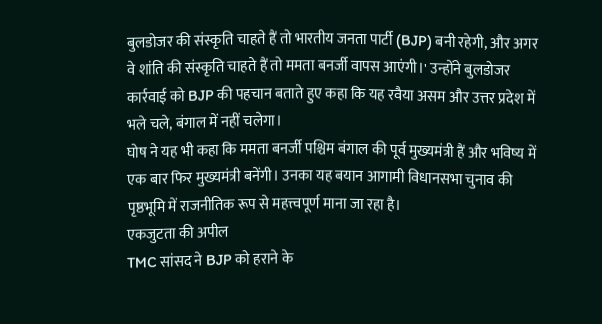बुलडोजर की संस्कृति चाहते हैं तो भारतीय जनता पार्टी (BJP) बनी रहेगी, और अगर वे शांति की संस्कृति चाहते हैं तो ममता बनर्जी वापस आएंगी।' उन्होंने बुलडोजर कार्रवाई को BJP की पहचान बताते हुए कहा कि यह रवैया असम और उत्तर प्रदेश में भले चले, बंगाल में नहीं चलेगा।
घोष ने यह भी कहा कि ममता बनर्जी पश्चिम बंगाल की पूर्व मुख्यमंत्री हैं और भविष्य में एक बार फिर मुख्यमंत्री बनेंगी। उनका यह बयान आगामी विधानसभा चुनाव की पृष्ठभूमि में राजनीतिक रूप से महत्त्वपूर्ण माना जा रहा है।
एकजुटता की अपील
TMC सांसद ने BJP को हराने के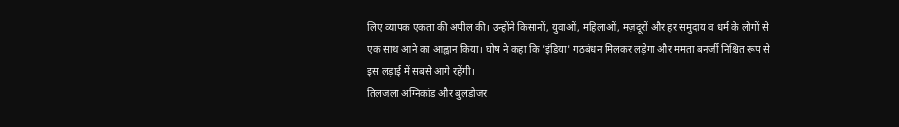लिए व्यापक एकता की अपील की। उन्होंने किसानों, युवाओं, महिलाओं, मज़दूरों और हर समुदाय व धर्म के लोगों से एक साथ आने का आह्वान किया। घोष ने कहा कि 'इंडिया' गठबंधन मिलकर लड़ेगा और ममता बनर्जी निश्चित रूप से इस लड़ाई में सबसे आगे रहेंगी।
तिलजला अग्निकांड और बुलडोजर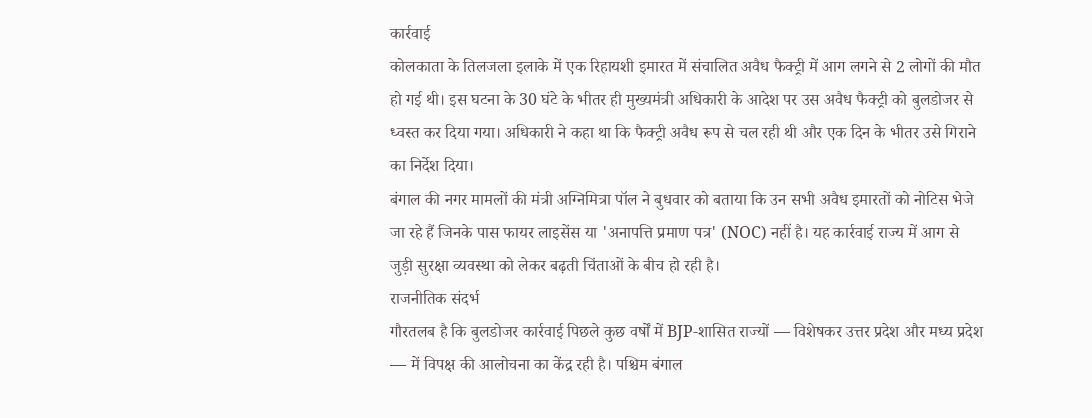कार्रवाई
कोलकाता के तिलजला इलाके में एक रिहायशी इमारत में संचालित अवैध फैक्ट्री में आग लगने से 2 लोगों की मौत हो गई थी। इस घटना के 30 घंटे के भीतर ही मुख्यमंत्री अधिकारी के आदेश पर उस अवैध फैक्ट्री को बुलडोजर से ध्वस्त कर दिया गया। अधिकारी ने कहा था कि फैक्ट्री अवैध रूप से चल रही थी और एक दिन के भीतर उसे गिराने का निर्देश दिया।
बंगाल की नगर मामलों की मंत्री अग्निमित्रा पॉल ने बुधवार को बताया कि उन सभी अवैध इमारतों को नोटिस भेजे जा रहे हैं जिनके पास फायर लाइसेंस या 'अनापत्ति प्रमाण पत्र' (NOC) नहीं है। यह कार्रवाई राज्य में आग से जुड़ी सुरक्षा व्यवस्था को लेकर बढ़ती चिंताओं के बीच हो रही है।
राजनीतिक संदर्भ
गौरतलब है कि बुलडोजर कार्रवाई पिछले कुछ वर्षों में BJP-शासित राज्यों — विशेषकर उत्तर प्रदेश और मध्य प्रदेश — में विपक्ष की आलोचना का केंद्र रही है। पश्चिम बंगाल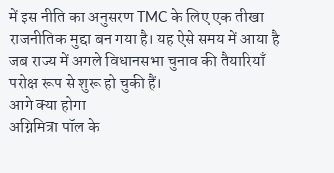में इस नीति का अनुसरण TMC के लिए एक तीखा राजनीतिक मुद्दा बन गया है। यह ऐसे समय में आया है जब राज्य में अगले विधानसभा चुनाव की तैयारियाँ परोक्ष रूप से शुरू हो चुकी हैं।
आगे क्या होगा
अग्निमित्रा पॉल के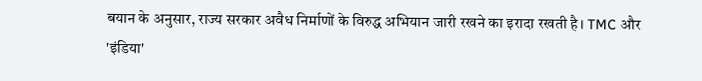बयान के अनुसार, राज्य सरकार अवैध निर्माणों के विरुद्ध अभियान जारी रखने का इरादा रखती है। TMC और 'इंडिया'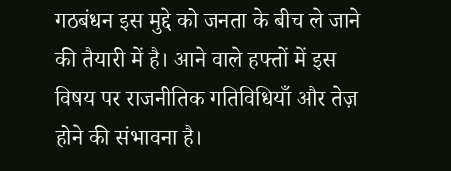गठबंधन इस मुद्दे को जनता के बीच ले जाने की तैयारी में है। आने वाले हफ्तों में इस विषय पर राजनीतिक गतिविधियाँ और तेज़ होने की संभावना है।